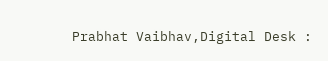Prabhat Vaibhav,Digital Desk :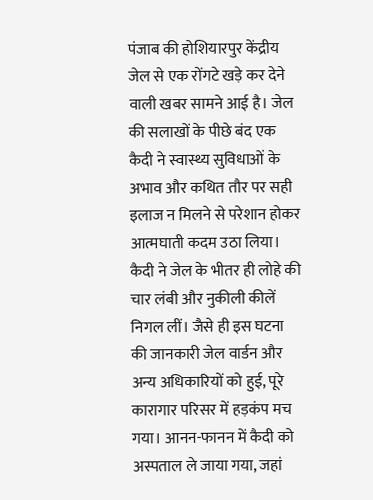पंजाब की होशियारपुर केंद्रीय जेल से एक रोंगटे खड़े कर देने वाली खबर सामने आई है। जेल की सलाखों के पीछे बंद एक कैदी ने स्वास्थ्य सुविधाओं के अभाव और कथित तौर पर सही इलाज न मिलने से परेशान होकर आत्मघाती कदम उठा लिया। कैदी ने जेल के भीतर ही लोहे की चार लंबी और नुकीली कीलें निगल लीं। जैसे ही इस घटना की जानकारी जेल वार्डन और अन्य अधिकारियों को हुई, पूरे कारागार परिसर में हड़कंप मच गया। आनन-फानन में कैदी को अस्पताल ले जाया गया, जहां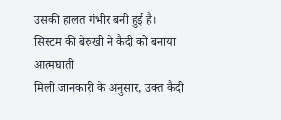उसकी हालत गंभीर बनी हुई है।
सिस्टम की बेरुखी ने कैदी को बनाया आत्मघाती
मिली जानकारी के अनुसार, उक्त कैदी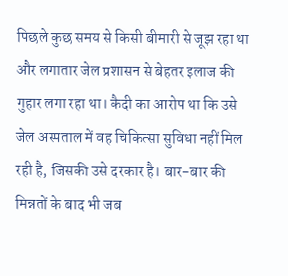पिछले कुछ समय से किसी बीमारी से जूझ रहा था और लगातार जेल प्रशासन से बेहतर इलाज की गुहार लगा रहा था। कैदी का आरोप था कि उसे जेल अस्पताल में वह चिकित्सा सुविधा नहीं मिल रही है, जिसकी उसे दरकार है। बार-बार की मिन्नतों के बाद भी जब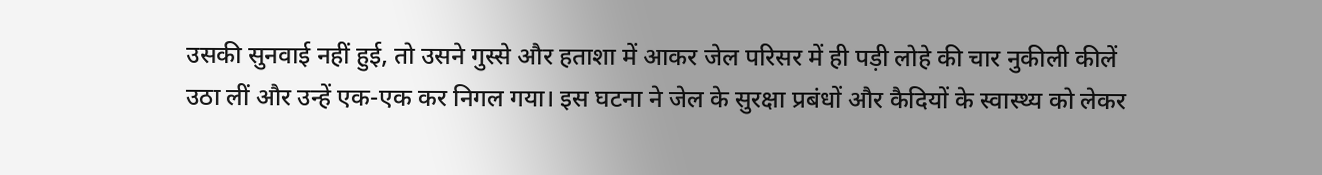उसकी सुनवाई नहीं हुई, तो उसने गुस्से और हताशा में आकर जेल परिसर में ही पड़ी लोहे की चार नुकीली कीलें उठा लीं और उन्हें एक-एक कर निगल गया। इस घटना ने जेल के सुरक्षा प्रबंधों और कैदियों के स्वास्थ्य को लेकर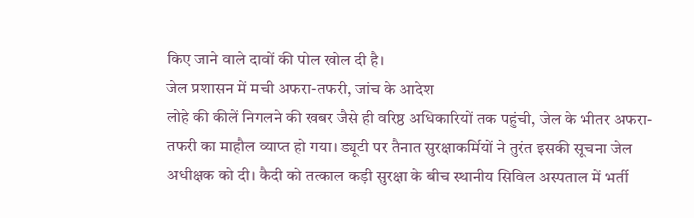किए जाने वाले दावों की पोल खोल दी है।
जेल प्रशासन में मची अफरा-तफरी, जांच के आदेश
लोहे की कीलें निगलने की खबर जैसे ही वरिष्ठ अधिकारियों तक पहुंची, जेल के भीतर अफरा-तफरी का माहौल व्याप्त हो गया। ड्यूटी पर तैनात सुरक्षाकर्मियों ने तुरंत इसकी सूचना जेल अधीक्षक को दी। कैदी को तत्काल कड़ी सुरक्षा के बीच स्थानीय सिविल अस्पताल में भर्ती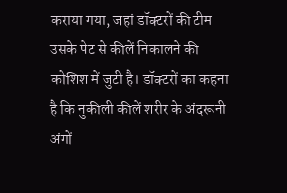कराया गया, जहां डॉक्टरों की टीम उसके पेट से कीलें निकालने की कोशिश में जुटी है। डॉक्टरों का कहना है कि नुकीली कीलें शरीर के अंदरूनी अंगों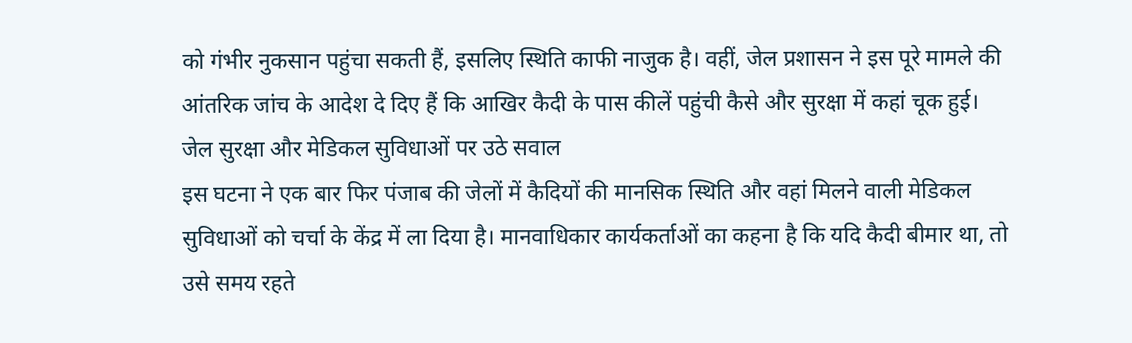को गंभीर नुकसान पहुंचा सकती हैं, इसलिए स्थिति काफी नाजुक है। वहीं, जेल प्रशासन ने इस पूरे मामले की आंतरिक जांच के आदेश दे दिए हैं कि आखिर कैदी के पास कीलें पहुंची कैसे और सुरक्षा में कहां चूक हुई।
जेल सुरक्षा और मेडिकल सुविधाओं पर उठे सवाल
इस घटना ने एक बार फिर पंजाब की जेलों में कैदियों की मानसिक स्थिति और वहां मिलने वाली मेडिकल सुविधाओं को चर्चा के केंद्र में ला दिया है। मानवाधिकार कार्यकर्ताओं का कहना है कि यदि कैदी बीमार था, तो उसे समय रहते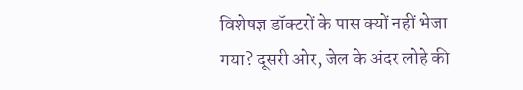विशेषज्ञ डॉक्टरों के पास क्यों नहीं भेजा गया? दूसरी ओर, जेल के अंदर लोहे की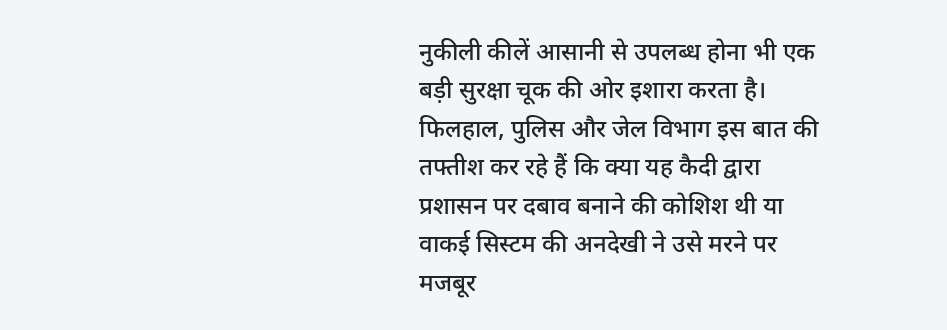नुकीली कीलें आसानी से उपलब्ध होना भी एक बड़ी सुरक्षा चूक की ओर इशारा करता है। फिलहाल, पुलिस और जेल विभाग इस बात की तफ्तीश कर रहे हैं कि क्या यह कैदी द्वारा प्रशासन पर दबाव बनाने की कोशिश थी या वाकई सिस्टम की अनदेखी ने उसे मरने पर मजबूर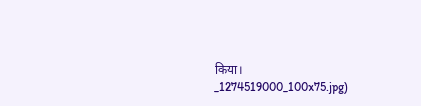किया।
_1274519000_100x75.jpg)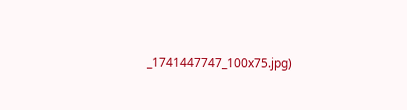_1741447747_100x75.jpg)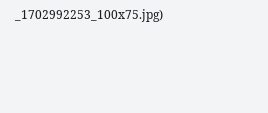_1702992253_100x75.jpg)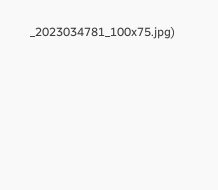_2023034781_100x75.jpg)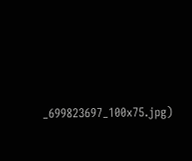_699823697_100x75.jpg)